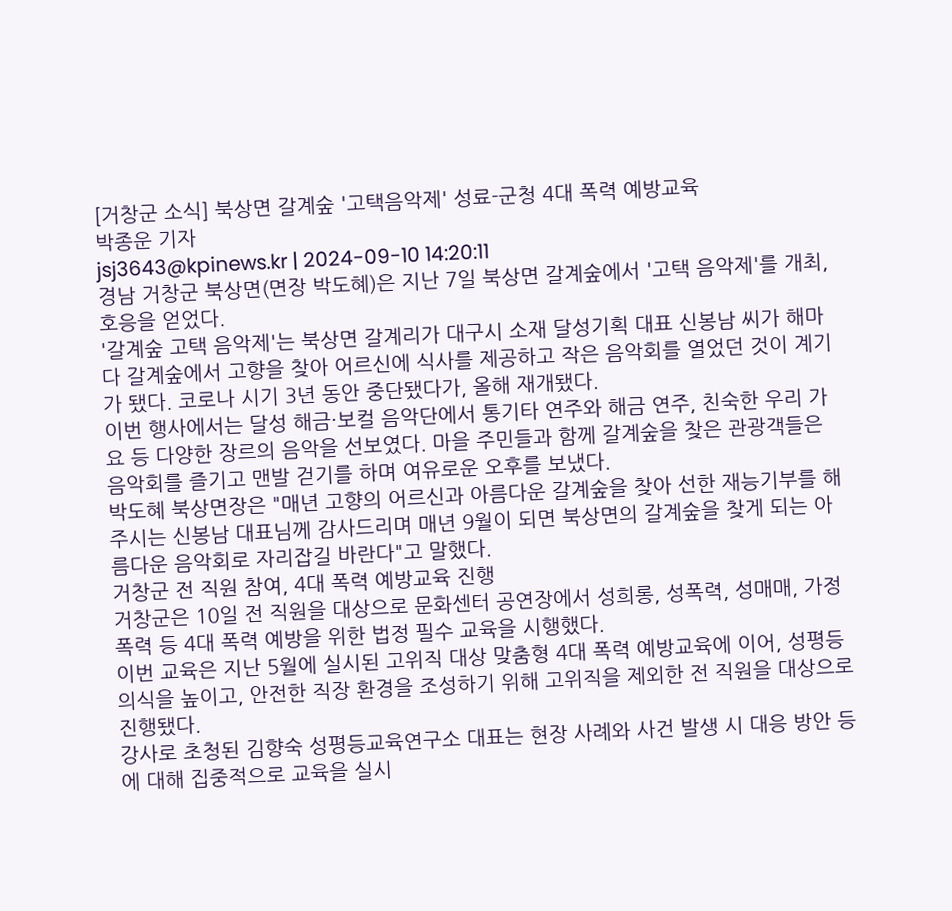[거창군 소식] 북상면 갈계숲 '고택음악제' 성료-군청 4대 폭력 예방교육
박종운 기자
jsj3643@kpinews.kr | 2024-09-10 14:20:11
경남 거창군 북상면(면장 박도혜)은 지난 7일 북상면 갈계숲에서 '고택 음악제'를 개최, 호응을 얻었다.
'갈계숲 고택 음악제'는 북상면 갈계리가 대구시 소재 달성기획 대표 신봉남 씨가 해마다 갈계숲에서 고향을 찾아 어르신에 식사를 제공하고 작은 음악회를 열었던 것이 계기가 됐다. 코로나 시기 3년 동안 중단됐다가, 올해 재개됐다.
이번 행사에서는 달성 해금·보컬 음악단에서 통기타 연주와 해금 연주, 친숙한 우리 가요 등 다양한 장르의 음악을 선보였다. 마을 주민들과 함께 갈계숲을 찾은 관광객들은 음악회를 즐기고 맨발 걷기를 하며 여유로운 오후를 보냈다.
박도혜 북상면장은 "매년 고향의 어르신과 아름다운 갈계숲을 찾아 선한 재능기부를 해주시는 신봉남 대표님께 감사드리며 매년 9월이 되면 북상면의 갈계숲을 찾게 되는 아름다운 음악회로 자리잡길 바란다"고 말했다.
거창군 전 직원 참여, 4대 폭력 예방교육 진행
거창군은 10일 전 직원을 대상으로 문화센터 공연장에서 성희롱, 성폭력, 성매매, 가정폭력 등 4대 폭력 예방을 위한 법정 필수 교육을 시행했다.
이번 교육은 지난 5월에 실시된 고위직 대상 맞춤형 4대 폭력 예방교육에 이어, 성평등 의식을 높이고, 안전한 직장 환경을 조성하기 위해 고위직을 제외한 전 직원을 대상으로 진행됐다.
강사로 초청된 김향숙 성평등교육연구소 대표는 현장 사례와 사건 발생 시 대응 방안 등에 대해 집중적으로 교육을 실시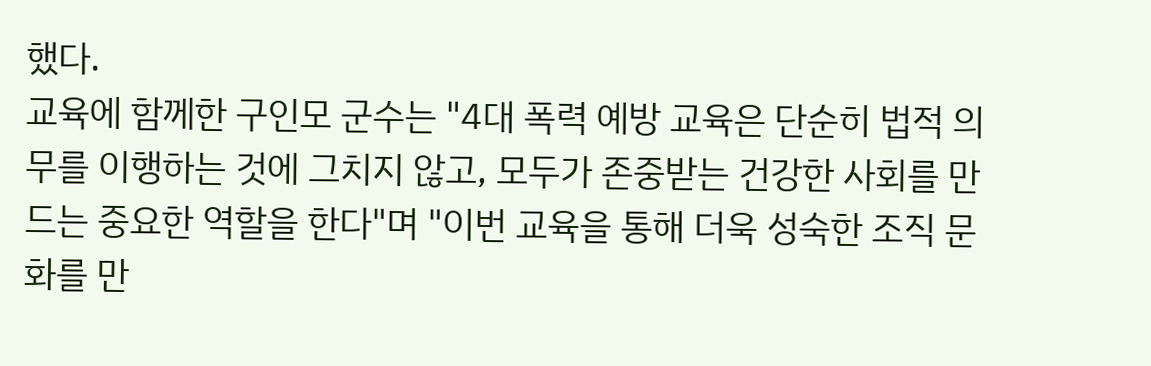했다.
교육에 함께한 구인모 군수는 "4대 폭력 예방 교육은 단순히 법적 의무를 이행하는 것에 그치지 않고, 모두가 존중받는 건강한 사회를 만드는 중요한 역할을 한다"며 "이번 교육을 통해 더욱 성숙한 조직 문화를 만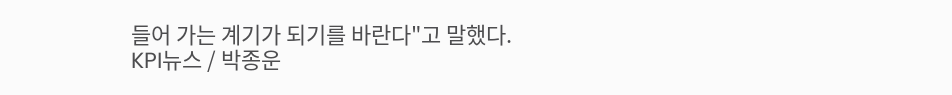들어 가는 계기가 되기를 바란다"고 말했다.
KPI뉴스 / 박종운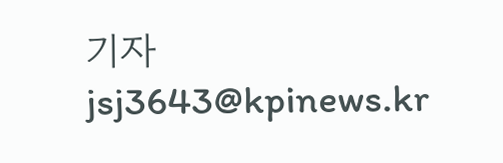기자 jsj3643@kpinews.kr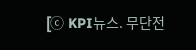[ⓒ KPI뉴스. 무단전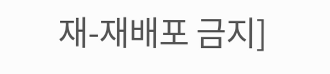재-재배포 금지]